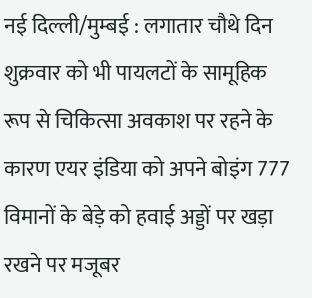नई दिल्ली/मुम्बई : लगातार चौथे दिन शुक्रवार को भी पायलटों के सामूहिक रूप से चिकित्सा अवकाश पर रहने के कारण एयर इंडिया को अपने बोइंग 777 विमानों के बेड़े को हवाई अड्डों पर खड़ा रखने पर मजूबर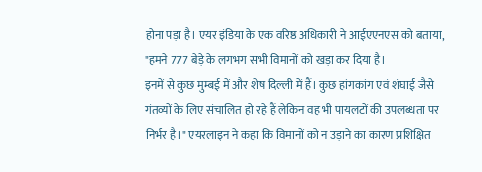होना पड़ा है। एयर इंडिया के एक वरिष्ठ अधिकारी ने आईएएनएस को बताया, "हमने 777 बेड़े के लगभग सभी विमानों को खड़ा कर दिया है।
इनमें से कुछ मुम्बई में और शेष दिल्ली में हैं। कुछ हांगकांग एवं शंघाई जैसे गंतव्यों के लिए संचालित हो रहे हैं लेकिन वह भी पायलटों की उपलब्धता पर निर्भर है।" एयरलाइन ने कहा कि विमानों को न उड़ाने का कारण प्रशिक्षित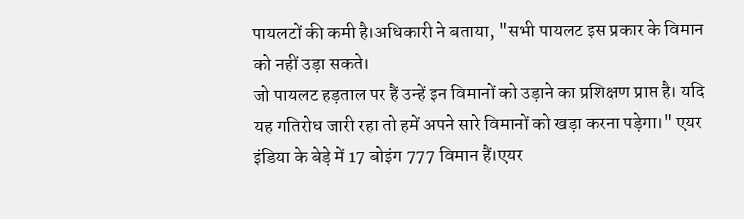पायलटों की कमी है।अधिकारी ने बताया, "सभी पायलट इस प्रकार के विमान को नहीं उड़ा सकते।
जो पायलट हड़ताल पर हैं उन्हें इन विमानों को उड़ाने का प्रशिक्षण प्राप्त है। यदि यह गतिरोध जारी रहा तो हमें अपने सारे विमानों को खड़ा करना पड़ेगा।" एयर इंडिया के बेड़े में 17 बोइंग 777 विमान हैं।एयर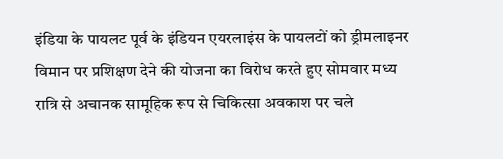इंडिया के पायलट पूर्व के इंडियन एयरलाइंस के पायलटों को ड्रीमलाइनर विमान पर प्रशिक्षण देने की योजना का विरोध करते हुए सोमवार मध्य रात्रि से अचानक सामूहिक रूप से चिकित्सा अवकाश पर चले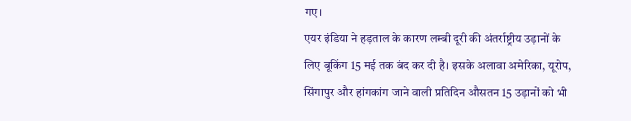गए।
एयर इंडिया ने हड़ताल के कारण लम्बी दूरी की अंतर्राष्ट्रीय उड़ानों के लिए बूकिंग 15 मई तक बंद कर दी है। इसके अलावा अमेरिका, यूरोप, सिंगापुर और हांगकांग जाने वाली प्रतिदिन औसतन 15 उड़ानों को भी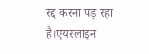रद्द करना पड़ रहा है।एयरलाइन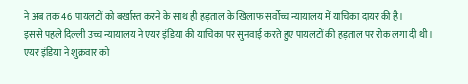ने अब तक 46 पायलटों को बर्खास्त करने के साथ ही हड़ताल के खिलाफ सर्वोच्च न्यायालय में याचिका दायर की है।
इससे पहले दिल्ली उच्च न्यायालय ने एयर इंडिया की याचिका पर सुनवाई करते हुए पायलटों की हड़ताल पर रोक लगा दी थी। एयर इंडिया ने शुक्रवार को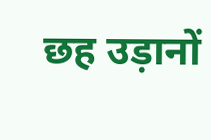छह उड़ानों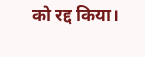को रद्द किया।